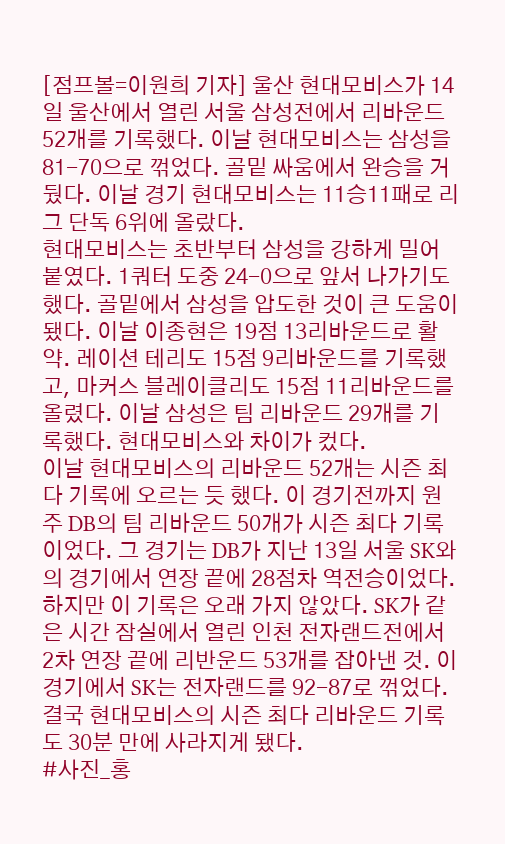[점프볼=이원희 기자] 울산 현대모비스가 14일 울산에서 열린 서울 삼성전에서 리바운드 52개를 기록했다. 이날 현대모비스는 삼성을 81-70으로 꺾었다. 골밑 싸움에서 완승을 거뒀다. 이날 경기 현대모비스는 11승11패로 리그 단독 6위에 올랐다.
현대모비스는 초반부터 삼성을 강하게 밀어붙였다. 1쿼터 도중 24-0으로 앞서 나가기도 했다. 골밑에서 삼성을 압도한 것이 큰 도움이 됐다. 이날 이종현은 19점 13리바운드로 활약. 레이션 테리도 15점 9리바운드를 기록했고, 마커스 블레이클리도 15점 11리바운드를 올렸다. 이날 삼성은 팀 리바운드 29개를 기록했다. 현대모비스와 차이가 컸다.
이날 현대모비스의 리바운드 52개는 시즌 최다 기록에 오르는 듯 했다. 이 경기전까지 원주 DB의 팀 리바운드 50개가 시즌 최다 기록이었다. 그 경기는 DB가 지난 13일 서울 SK와의 경기에서 연장 끝에 28점차 역전승이었다.
하지만 이 기록은 오래 가지 않았다. SK가 같은 시간 잠실에서 열린 인천 전자랜드전에서 2차 연장 끝에 리반운드 53개를 잡아낸 것. 이 경기에서 SK는 전자랜드를 92-87로 꺾었다. 결국 현대모비스의 시즌 최다 리바운드 기록도 30분 만에 사라지게 됐다.
#사진_홍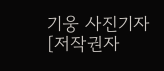기웅 사진기자
[저작권자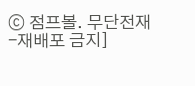ⓒ 점프볼. 무단전재-재배포 금지]